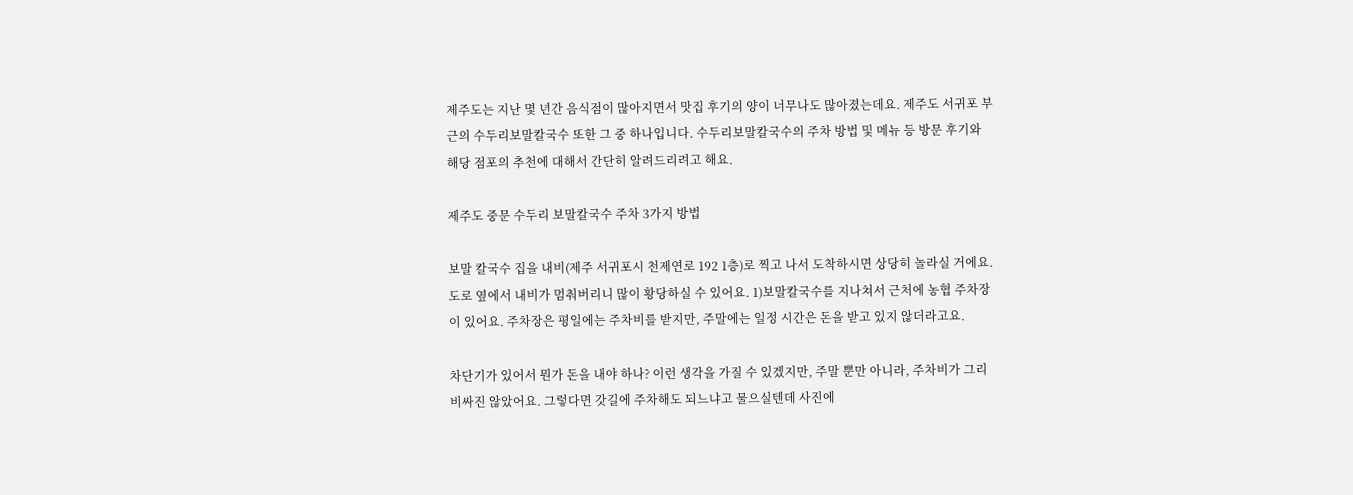제주도는 지난 몇 년간 음식점이 많아지면서 맛집 후기의 양이 너무나도 많아졌는데요. 제주도 서귀포 부근의 수두리보말칼국수 또한 그 중 하나입니다. 수두리보말칼국수의 주차 방법 및 메뉴 등 방문 후기와 해당 점포의 추천에 대해서 간단히 알려드리려고 해요.

제주도 중문 수두리 보말칼국수 주차 3가지 방법

보말 칼국수 집을 내비(제주 서귀포시 천제연로 192 1층)로 찍고 나서 도착하시면 상당히 놀라실 거에요. 도로 옆에서 내비가 멈춰버리니 많이 황당하실 수 있어요. 1)보말칼국수를 지나쳐서 근처에 농협 주차장이 있어요. 주차장은 평일에는 주차비를 받지만, 주말에는 일정 시간은 돈을 받고 있지 않더라고요.

차단기가 있어서 뭔가 돈을 내야 하나? 이런 생각을 가질 수 있겠지만, 주말 뿐만 아니라, 주차비가 그리 비싸진 않았어요. 그렇다면 갓길에 주차해도 되느냐고 물으실텐데 사진에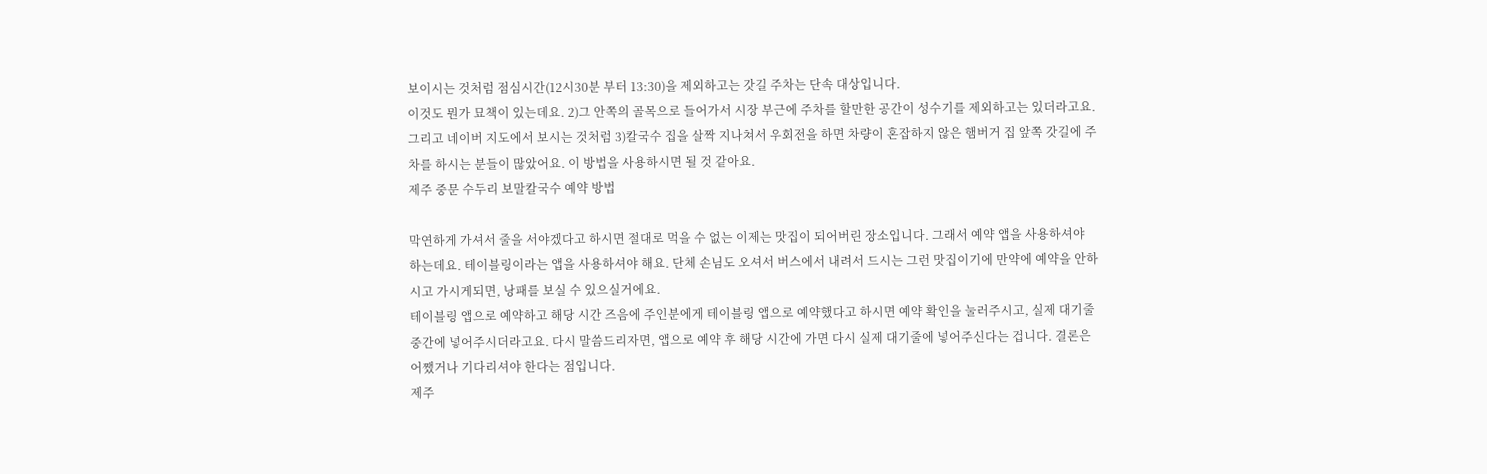보이시는 것처럼 점심시간(12시30분 부터 13:30)을 제외하고는 갓길 주차는 단속 대상입니다.
이것도 뭔가 묘책이 있는데요. 2)그 안쪽의 골목으로 들어가서 시장 부근에 주차를 할만한 공간이 성수기를 제외하고는 있더라고요. 그리고 네이버 지도에서 보시는 것처럼 3)칼국수 집을 살짝 지나쳐서 우회전을 하면 차량이 혼잡하지 않은 햄버거 집 앞쪽 갓길에 주차를 하시는 분들이 많았어요. 이 방법을 사용하시면 될 것 같아요.
제주 중문 수두리 보말칼국수 예약 방법

막연하게 가셔서 줄을 서야겠다고 하시면 절대로 먹을 수 없는 이제는 맛집이 되어버린 장소입니다. 그래서 예약 앱을 사용하셔야 하는데요. 테이블링이라는 앱을 사용하셔야 해요. 단체 손님도 오셔서 버스에서 내려서 드시는 그런 맛집이기에 만약에 예약을 안하시고 가시게되면, 낭패를 보실 수 있으실거에요.
테이블링 앱으로 예약하고 해당 시간 즈음에 주인분에게 테이블링 앱으로 예약했다고 하시면 예약 확인을 눌러주시고, 실제 대기줄 중간에 넣어주시더라고요. 다시 말씀드리자면, 앱으로 예약 후 해당 시간에 가면 다시 실제 대기줄에 넣어주신다는 겁니다. 결론은 어쨌거나 기다리셔야 한다는 점입니다.
제주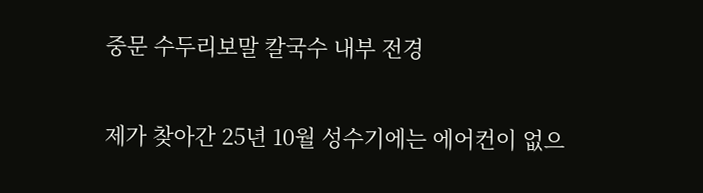중문 수두리보말 칼국수 내부 전경

제가 찾아간 25년 10월 성수기에는 에어컨이 없으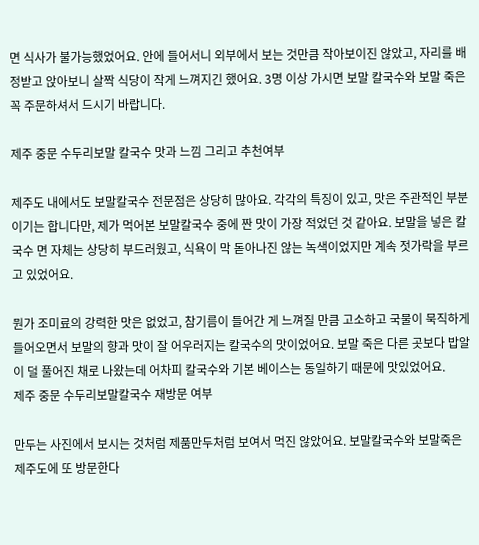면 식사가 불가능했었어요. 안에 들어서니 외부에서 보는 것만큼 작아보이진 않았고, 자리를 배정받고 앉아보니 살짝 식당이 작게 느껴지긴 했어요. 3명 이상 가시면 보말 칼국수와 보말 죽은 꼭 주문하셔서 드시기 바랍니다.

제주 중문 수두리보말 칼국수 맛과 느낌 그리고 추천여부

제주도 내에서도 보말칼국수 전문점은 상당히 많아요. 각각의 특징이 있고, 맛은 주관적인 부분이기는 합니다만, 제가 먹어본 보말칼국수 중에 짠 맛이 가장 적었던 것 같아요. 보말을 넣은 칼국수 면 자체는 상당히 부드러웠고, 식욕이 막 돋아나진 않는 녹색이었지만 계속 젓가락을 부르고 있었어요.

뭔가 조미료의 강력한 맛은 없었고, 참기름이 들어간 게 느껴질 만큼 고소하고 국물이 묵직하게 들어오면서 보말의 향과 맛이 잘 어우러지는 칼국수의 맛이었어요. 보말 죽은 다른 곳보다 밥알이 덜 풀어진 채로 나왔는데 어차피 칼국수와 기본 베이스는 동일하기 때문에 맛있었어요.
제주 중문 수두리보말칼국수 재방문 여부

만두는 사진에서 보시는 것처럼 제품만두처럼 보여서 먹진 않았어요. 보말칼국수와 보말죽은 제주도에 또 방문한다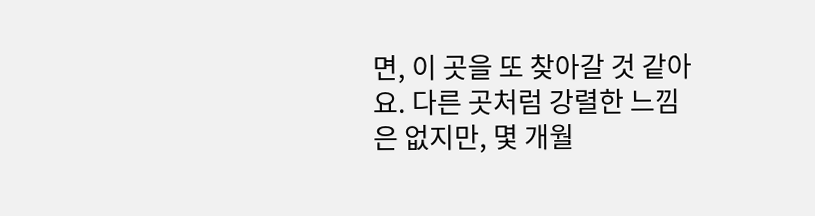면, 이 곳을 또 찾아갈 것 같아요. 다른 곳처럼 강렬한 느낌은 없지만, 몇 개월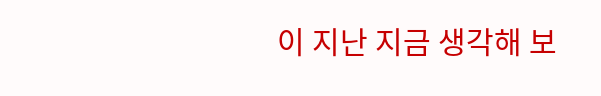이 지난 지금 생각해 보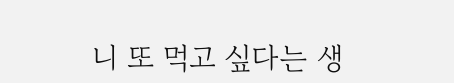니 또 먹고 싶다는 생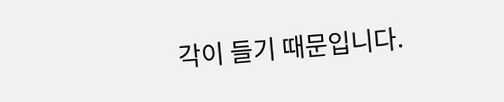각이 들기 때문입니다.